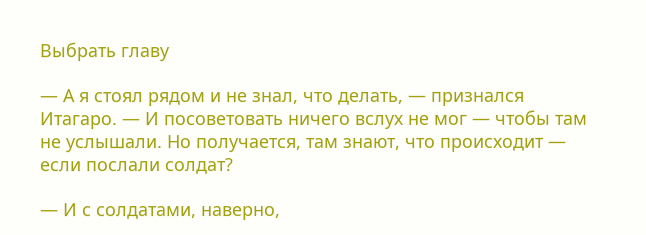Выбрать главу

— А я стоял рядом и не знал, что делать, — признался Итагаро. — И посоветовать ничего вслух не мог — чтобы там не услышали. Но получается, там знают, что происходит — если послали солдат?

— И с солдатами, наверно,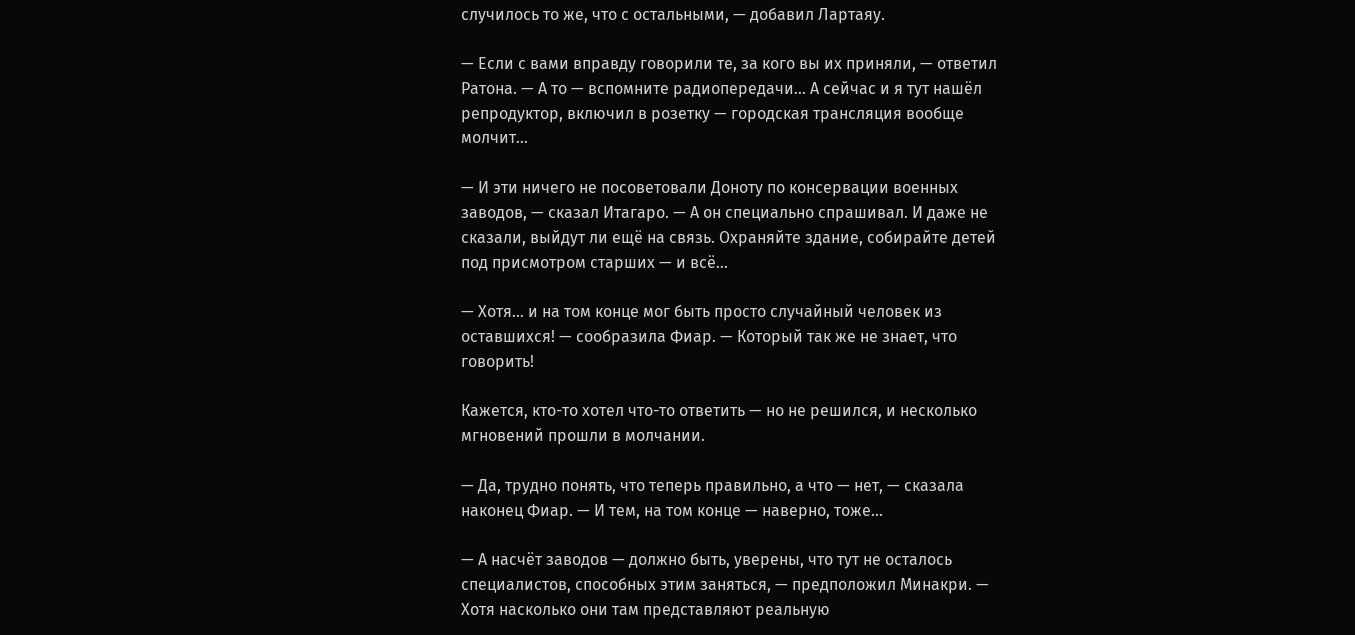случилось то же, что с остальными, — добавил Лартаяу.

— Если с вами вправду говорили те, за кого вы их приняли, — ответил Ратона. — А то — вспомните радиопередачи… А сейчас и я тут нашёл репродуктор, включил в розетку — городская трансляция вообще молчит…

— И эти ничего не посоветовали Доноту по консервации военных заводов, — сказал Итагаро. — А он специально спрашивал. И даже не сказали, выйдут ли ещё на связь. Охраняйте здание, собирайте детей под присмотром старших — и всё…

— Хотя… и на том конце мог быть просто случайный человек из оставшихся! — сообразила Фиар. — Который так же не знает, что говорить!

Кажется, кто-то хотел что-то ответить — но не решился, и несколько мгновений прошли в молчании.

— Да, трудно понять, что теперь правильно, а что — нет, — сказала наконец Фиар. — И тем, на том конце — наверно, тоже…

— А насчёт заводов — должно быть, уверены, что тут не осталось специалистов, способных этим заняться, — предположил Минакри. — Хотя насколько они там представляют реальную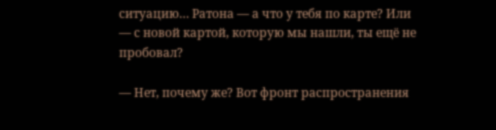ситуацию… Ратона — а что у тебя по карте? Или — с новой картой, которую мы нашли, ты ещё не пробовал?

— Нет, почему же? Вот фронт распространения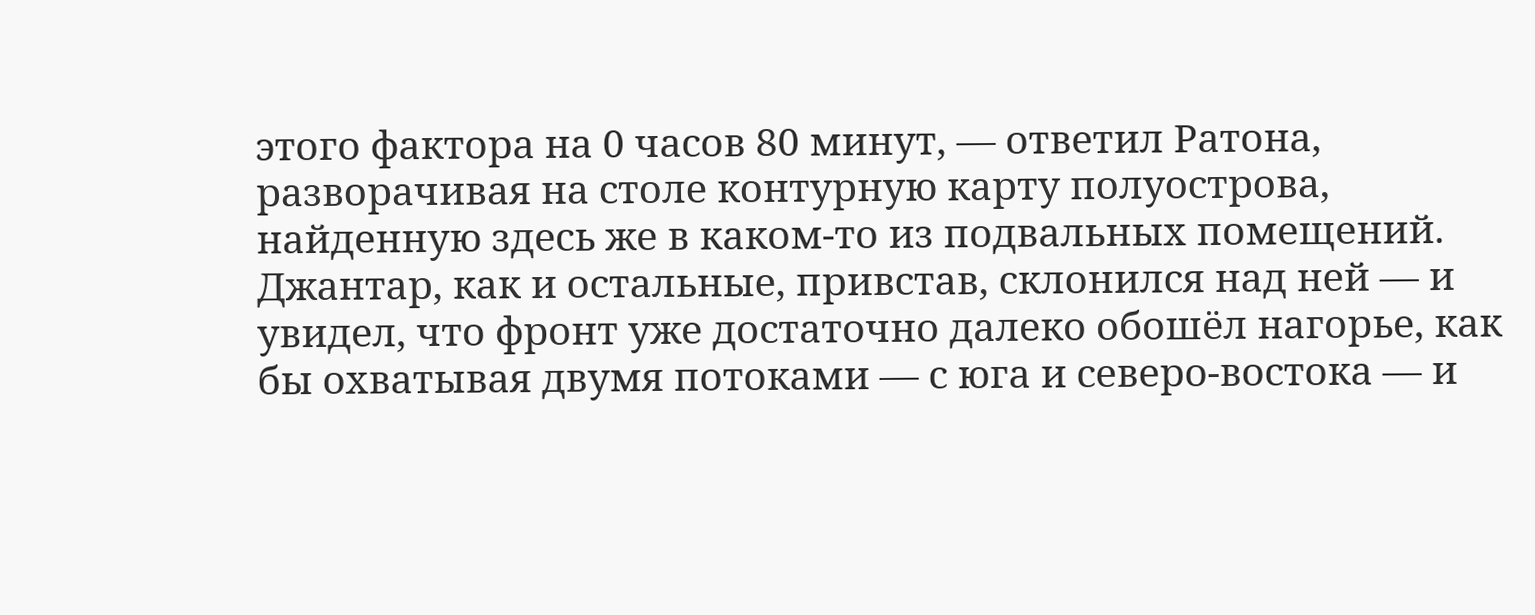этого фактора на 0 часов 80 минут, — ответил Ратона, разворачивая на столе контурную карту полуострова, найденную здесь же в каком-то из подвальных помещений. Джантар, как и остальные, привстав, склонился над ней — и увидел, что фронт уже достаточно далеко обошёл нагорье, как бы охватывая двумя потоками — с юга и северо-востока — и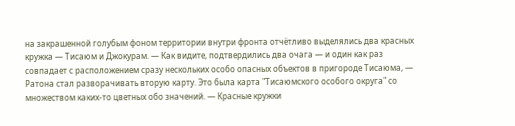на закрашенной голубым фоном территории внутри фронта отчётливо выделялись два красных кружка — Тисаюм и Джокурам. — Как видите, подтвердились два очага — и один как раз совпадает с расположением сразу нескольких особо опасных объектов в пригороде Тисаюма, — Ратона стал разворачивать вторую карту. Это была карта "Тисаюмского особого округа" со множеством каких-то цветных обо значений. — Красные кружки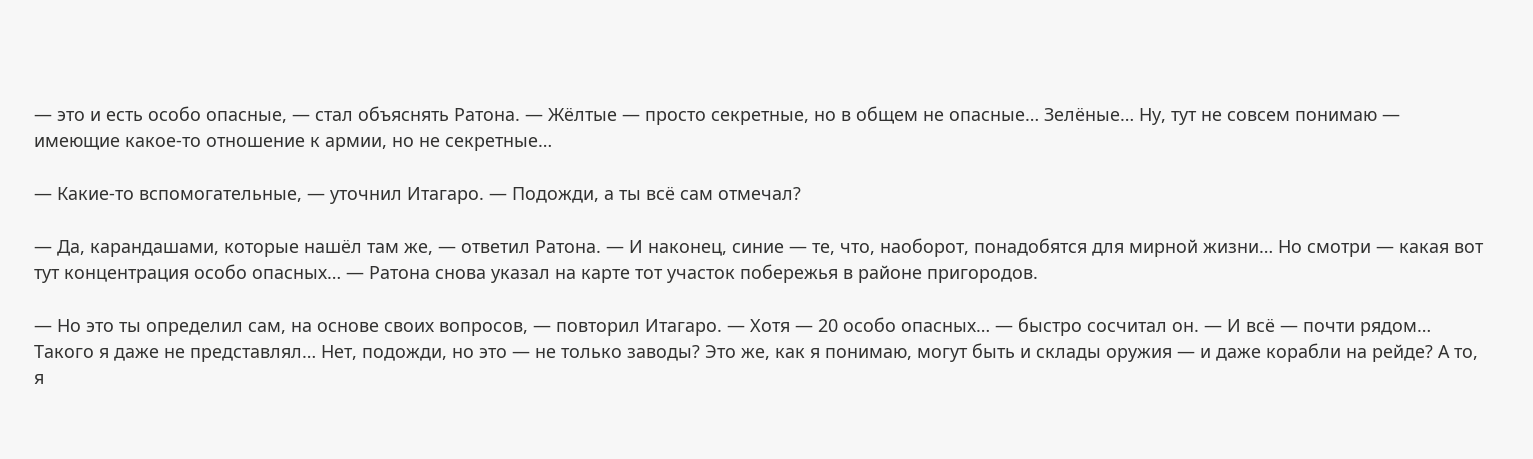— это и есть особо опасные, — стал объяснять Ратона. — Жёлтые — просто секретные, но в общем не опасные… Зелёные… Ну, тут не совсем понимаю — имеющие какое-то отношение к армии, но не секретные…

— Какие-то вспомогательные, — уточнил Итагаро. — Подожди, а ты всё сам отмечал?

— Да, карандашами, которые нашёл там же, — ответил Ратона. — И наконец, синие — те, что, наоборот, понадобятся для мирной жизни… Но смотри — какая вот тут концентрация особо опасных… — Ратона снова указал на карте тот участок побережья в районе пригородов.

— Но это ты определил сам, на основе своих вопросов, — повторил Итагаро. — Хотя — 20 особо опасных… — быстро сосчитал он. — И всё — почти рядом… Такого я даже не представлял… Нет, подожди, но это — не только заводы? Это же, как я понимаю, могут быть и склады оружия — и даже корабли на рейде? А то, я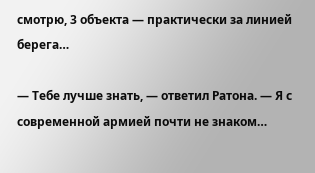смотрю, 3 объекта — практически за линией берега…

— Тебе лучше знать, — ответил Ратона. — Я с современной армией почти не знаком…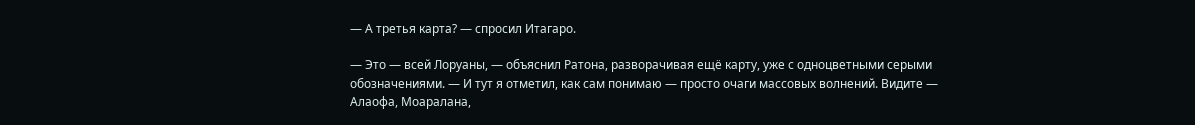— А третья карта? — спросил Итагаро.

— Это — всей Лоруаны, — объяснил Ратона, разворачивая ещё карту, уже с одноцветными серыми обозначениями. — И тут я отметил, как сам понимаю — просто очаги массовых волнений. Видите — Алаофа, Моаралана,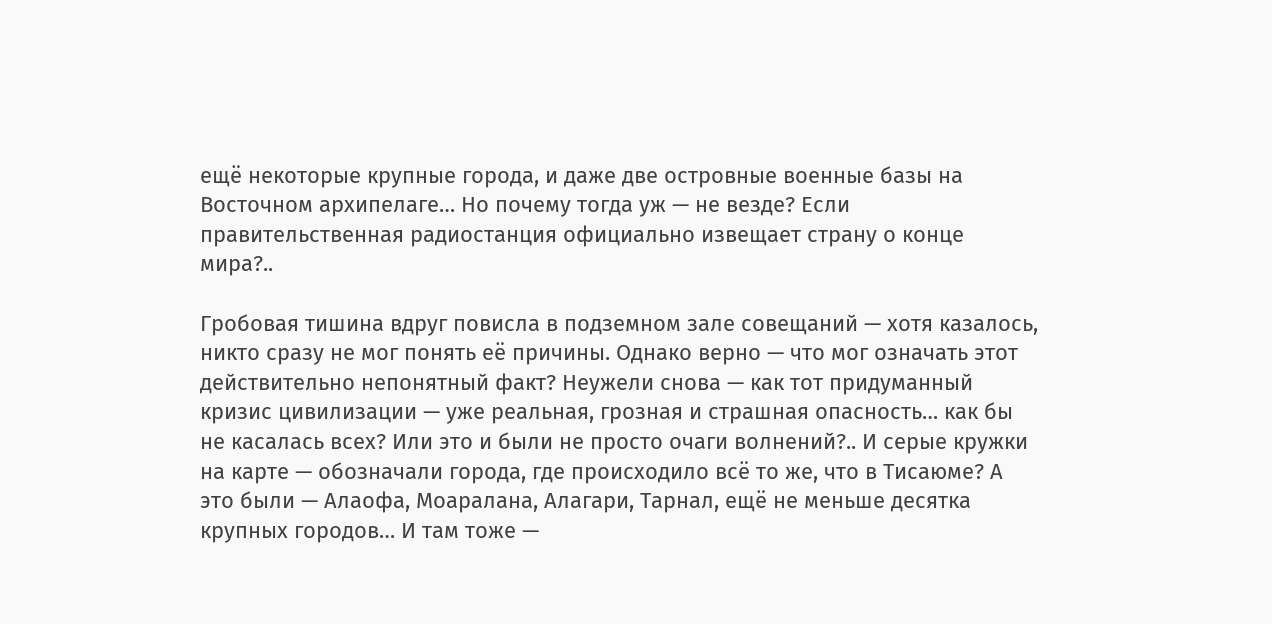ещё некоторые крупные города, и даже две островные военные базы на Восточном архипелаге… Но почему тогда уж — не везде? Если правительственная радиостанция официально извещает страну о конце мира?..

Гробовая тишина вдруг повисла в подземном зале совещаний — хотя казалось, никто сразу не мог понять её причины. Однако верно — что мог означать этот действительно непонятный факт? Неужели снова — как тот придуманный кризис цивилизации — уже реальная, грозная и страшная опасность… как бы не касалась всех? Или это и были не просто очаги волнений?.. И серые кружки на карте — обозначали города, где происходило всё то же, что в Тисаюме? А это были — Алаофа, Моаралана, Алагари, Тарнал, ещё не меньше десятка крупных городов… И там тоже —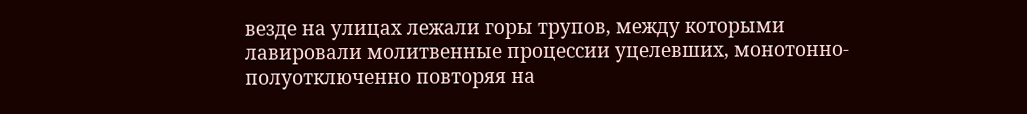везде на улицах лежали горы трупов, между которыми лавировали молитвенные процессии уцелевших, монотонно-полуотключенно повторяя на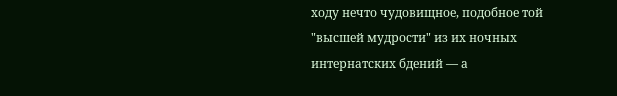ходу нечто чудовищное, подобное той "высшей мудрости" из их ночных интернатских бдений — а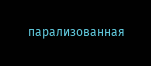парализованная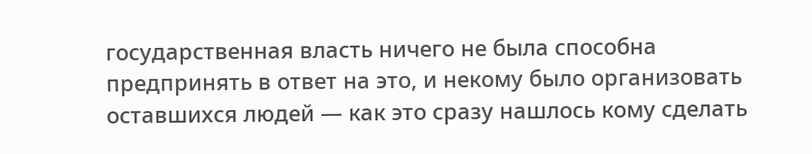государственная власть ничего не была способна предпринять в ответ на это, и некому было организовать оставшихся людей — как это сразу нашлось кому сделать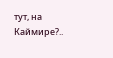тут, на Каймире?..